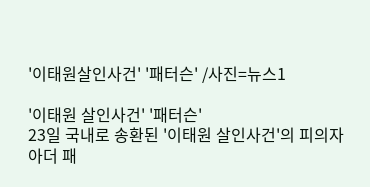'이태원살인사건' '패터슨' /사진=뉴스1

'이태원 살인사건' '패터슨'
23일 국내로 송환된 '이태원 살인사건'의 피의자 아더 패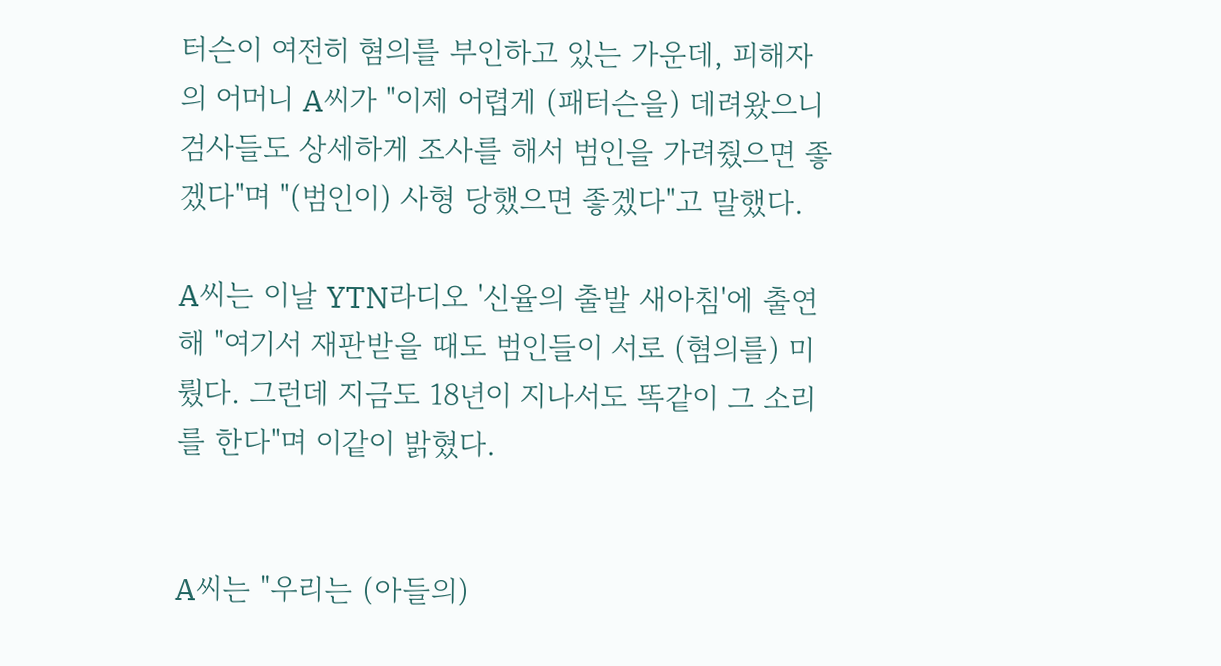터슨이 여전히 혐의를 부인하고 있는 가운데, 피해자의 어머니 A씨가 "이제 어렵게 (패터슨을) 데려왔으니 검사들도 상세하게 조사를 해서 범인을 가려줬으면 좋겠다"며 "(범인이) 사형 당했으면 좋겠다"고 말했다.

A씨는 이날 YTN라디오 '신율의 출발 새아침'에 출연해 "여기서 재판받을 때도 범인들이 서로 (혐의를) 미뤘다. 그런데 지금도 18년이 지나서도 똑같이 그 소리를 한다"며 이같이 밝혔다.


A씨는 "우리는 (아들의)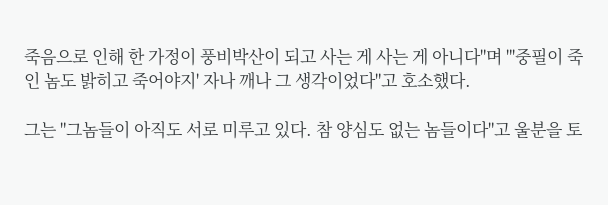죽음으로 인해 한 가정이 풍비박산이 되고 사는 게 사는 게 아니다"며 "'중필이 죽인 놈도 밝히고 죽어야지' 자나 깨나 그 생각이었다"고 호소했다.

그는 "그놈들이 아직도 서로 미루고 있다. 참 양심도 없는 놈들이다"고 울분을 토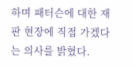하며 패터슨에 대한 재판 현장에 직접 가겠다는 의사를 밝혔다.